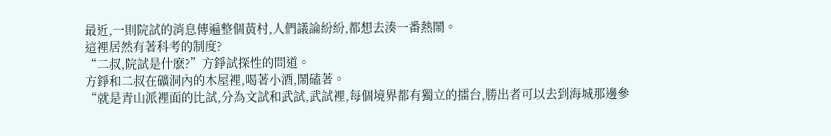最近,一則院試的消息傳遍整個黃村,人們議論紛紛,都想去湊一番熱鬧。
這裡居然有著科考的制度?
“二叔,院試是什麽?”方錚試探性的問道。
方錚和二叔在礦洞內的木屋裡,喝著小酒,鬧磕著。
“就是青山派裡面的比試,分為文試和武試,武試裡,每個境界都有獨立的擂台,勝出者可以去到海城那邊參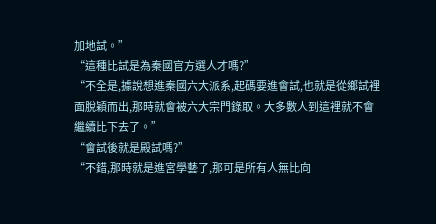加地試。”
“這種比試是為秦國官方選人才嗎?”
“不全是,據說想進秦國六大派系,起碼要進會試,也就是從鄉試裡面脫穎而出,那時就會被六大宗門錄取。大多數人到這裡就不會繼續比下去了。”
“會試後就是殿試嗎?”
“不錯,那時就是進宮學藝了,那可是所有人無比向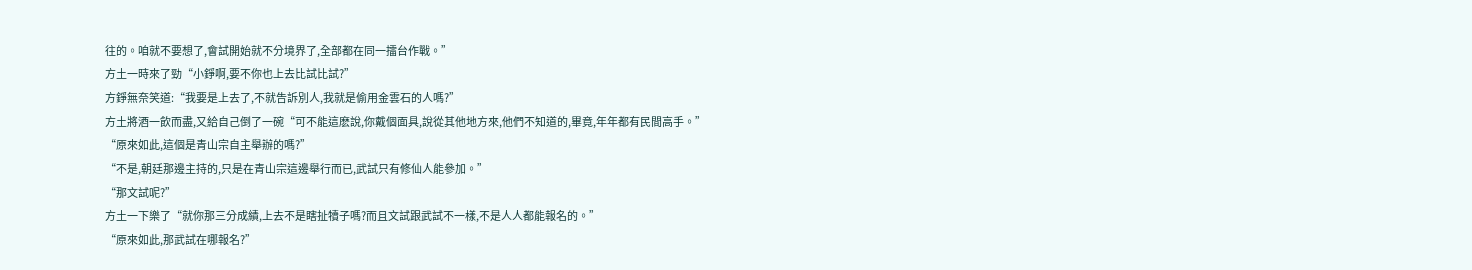往的。咱就不要想了,會試開始就不分境界了,全部都在同一擂台作戰。”
方土一時來了勁“小錚啊,要不你也上去比試比試?”
方錚無奈笑道:“我要是上去了,不就告訴別人,我就是偷用金雲石的人嗎?”
方土將酒一飲而盡,又給自己倒了一碗“可不能這麽說,你戴個面具,說從其他地方來,他們不知道的,畢竟,年年都有民間高手。”
“原來如此,這個是青山宗自主舉辦的嗎?”
“不是,朝廷那邊主持的,只是在青山宗這邊舉行而已,武試只有修仙人能參加。”
“那文試呢?”
方土一下樂了“就你那三分成績,上去不是瞎扯犢子嗎?而且文試跟武試不一樣,不是人人都能報名的。”
“原來如此,那武試在哪報名?”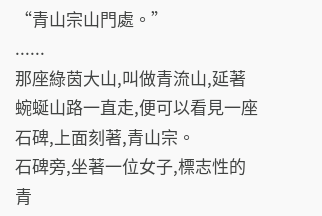“青山宗山門處。”
......
那座綠茵大山,叫做青流山,延著蜿蜒山路一直走,便可以看見一座石碑,上面刻著,青山宗。
石碑旁,坐著一位女子,標志性的青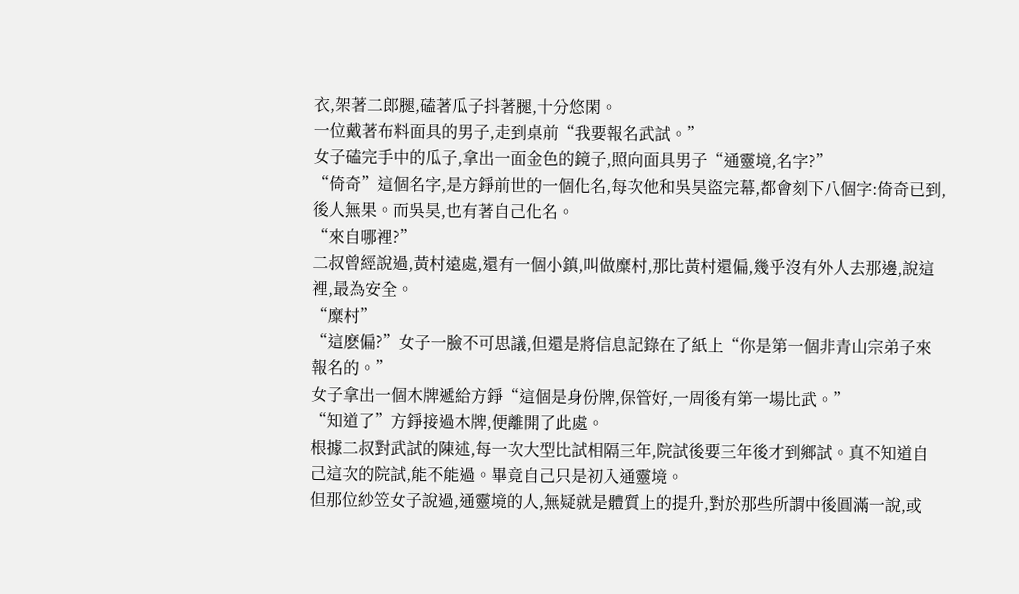衣,架著二郎腿,磕著瓜子抖著腿,十分悠閑。
一位戴著布料面具的男子,走到桌前“我要報名武試。”
女子磕完手中的瓜子,拿出一面金色的鏡子,照向面具男子“通靈境,名字?”
“倚奇”這個名字,是方錚前世的一個化名,每次他和吳昊盜完幕,都會刻下八個字:倚奇已到,後人無果。而吳昊,也有著自己化名。
“來自哪裡?”
二叔曾經說過,黃村遠處,還有一個小鎮,叫做糜村,那比黃村還偏,幾乎沒有外人去那邊,說這裡,最為安全。
“糜村”
“這麽偏?”女子一臉不可思議,但還是將信息記錄在了紙上“你是第一個非青山宗弟子來報名的。”
女子拿出一個木牌遞給方錚“這個是身份牌,保管好,一周後有第一場比武。”
“知道了”方錚接過木牌,便離開了此處。
根據二叔對武試的陳述,每一次大型比試相隔三年,院試後要三年後才到鄉試。真不知道自己這次的院試,能不能過。畢竟自己只是初入通靈境。
但那位紗笠女子說過,通靈境的人,無疑就是體質上的提升,對於那些所謂中後圓滿一說,或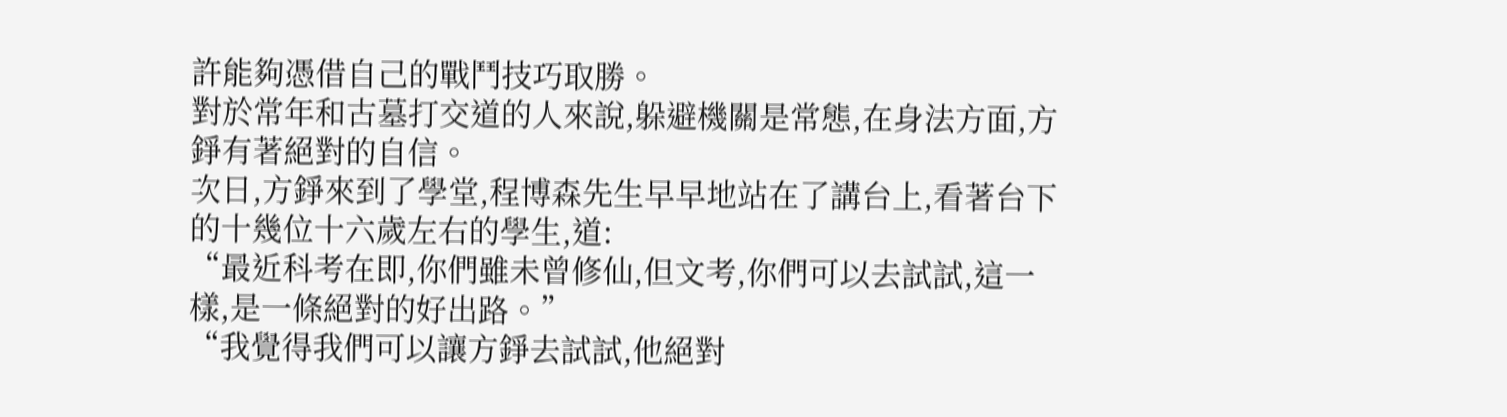許能夠憑借自己的戰鬥技巧取勝。
對於常年和古墓打交道的人來說,躲避機關是常態,在身法方面,方錚有著絕對的自信。
次日,方錚來到了學堂,程博森先生早早地站在了講台上,看著台下的十幾位十六歲左右的學生,道:
“最近科考在即,你們雖未曾修仙,但文考,你們可以去試試,這一樣,是一條絕對的好出路。”
“我覺得我們可以讓方錚去試試,他絕對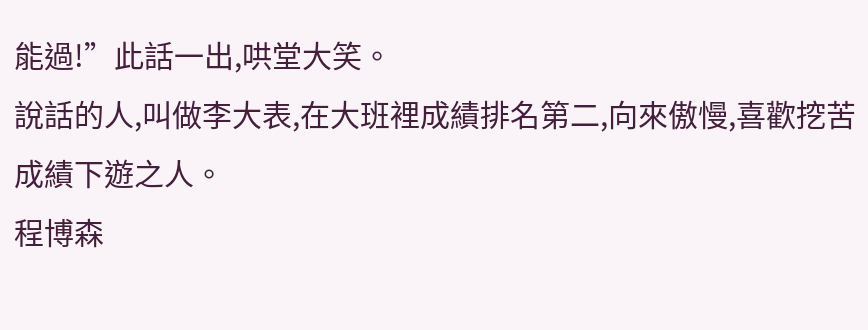能過!”此話一出,哄堂大笑。
說話的人,叫做李大表,在大班裡成績排名第二,向來傲慢,喜歡挖苦成績下遊之人。
程博森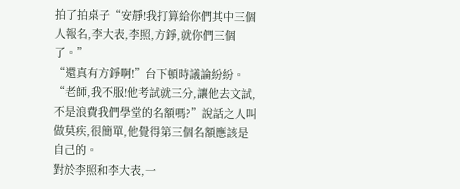拍了拍桌子“安靜!我打算給你們其中三個人報名,李大表,李照,方錚,就你們三個了。”
“還真有方錚啊!”台下頓時議論紛紛。
“老師,我不服!他考試就三分,讓他去文試,不是浪費我們學堂的名額嗎?”說話之人叫做莫疾,很簡單,他覺得第三個名額應該是自己的。
對於李照和李大表,一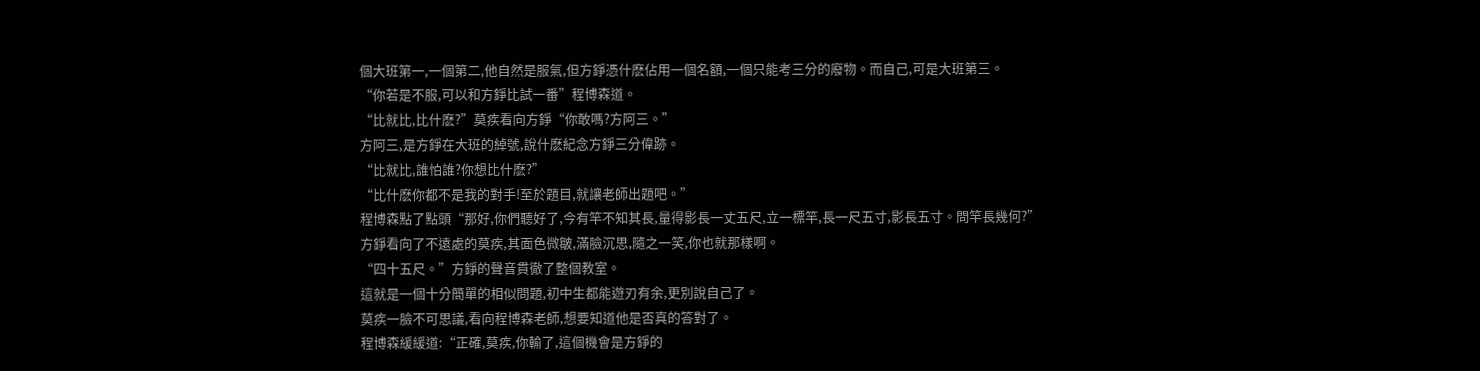個大班第一,一個第二,他自然是服氣,但方錚憑什麽佔用一個名額,一個只能考三分的廢物。而自己,可是大班第三。
“你若是不服,可以和方錚比試一番”程博森道。
“比就比,比什麽?”莫疾看向方錚“你敢嗎?方阿三。”
方阿三,是方錚在大班的綽號,說什麽紀念方錚三分偉跡。
“比就比,誰怕誰?你想比什麽?”
“比什麽你都不是我的對手!至於題目,就讓老師出題吧。”
程博森點了點頭“那好,你們聽好了,今有竿不知其長,量得影長一丈五尺,立一標竿,長一尺五寸,影長五寸。問竿長幾何?”
方錚看向了不遠處的莫疾,其面色微皺,滿臉沉思,隨之一笑,你也就那樣啊。
“四十五尺。”方錚的聲音貫徹了整個教室。
這就是一個十分簡單的相似問題,初中生都能遊刃有余,更別說自己了。
莫疾一臉不可思議,看向程博森老師,想要知道他是否真的答對了。
程博森緩緩道:“正確,莫疾,你輸了,這個機會是方錚的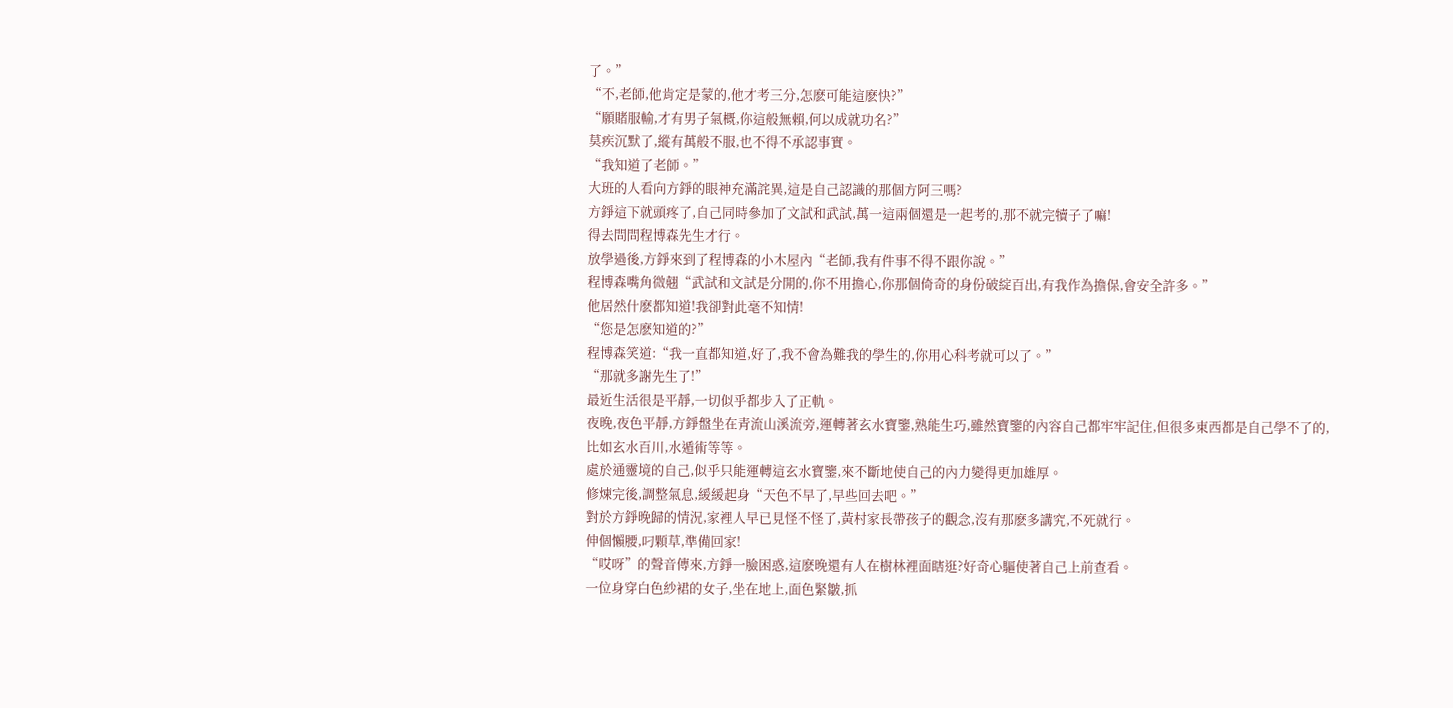了。”
“不,老師,他肯定是蒙的,他才考三分,怎麽可能這麽快?”
“願賭服輸,才有男子氣概,你這般無賴,何以成就功名?”
莫疾沉默了,縱有萬般不服,也不得不承認事實。
“我知道了老師。”
大班的人看向方錚的眼神充滿詫異,這是自己認識的那個方阿三嗎?
方錚這下就頭疼了,自己同時參加了文試和武試,萬一這兩個還是一起考的,那不就完犢子了嘛!
得去問問程博森先生才行。
放學過後,方錚來到了程博森的小木屋內“老師,我有件事不得不跟你說。”
程博森嘴角微翹“武試和文試是分開的,你不用擔心,你那個倚奇的身份破綻百出,有我作為擔保,會安全許多。”
他居然什麽都知道!我卻對此毫不知情!
“您是怎麽知道的?”
程博森笑道:“我一直都知道,好了,我不會為難我的學生的,你用心科考就可以了。”
“那就多謝先生了!”
最近生活很是平靜,一切似乎都步入了正軌。
夜晚,夜色平靜,方錚盤坐在青流山溪流旁,運轉著玄水寶鑒,熟能生巧,雖然寶鑒的內容自己都牢牢記住,但很多東西都是自己學不了的,比如玄水百川,水遁術等等。
處於通靈境的自己,似乎只能運轉這玄水寶鑒,來不斷地使自己的內力變得更加雄厚。
修煉完後,調整氣息,緩緩起身“天色不早了,早些回去吧。”
對於方錚晚歸的情況,家裡人早已見怪不怪了,黃村家長帶孩子的觀念,沒有那麽多講究,不死就行。
伸個懶腰,叼顆草,準備回家!
“哎呀”的聲音傳來,方錚一臉困惑,這麽晚還有人在樹林裡面瞎逛?好奇心驅使著自己上前查看。
一位身穿白色紗裙的女子,坐在地上,面色緊皺,抓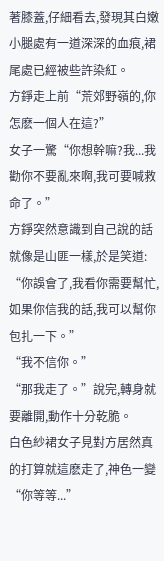著膝蓋,仔細看去,發現其白嫩小腿處有一道深深的血痕,裙尾處已經被些許染紅。
方錚走上前“荒郊野嶺的,你怎麽一個人在這?”
女子一驚“你想幹嘛?我...我勸你不要亂來啊,我可要喊救命了。”
方錚突然意識到自己說的話就像是山匪一樣,於是笑道:
“你誤會了,我看你需要幫忙,如果你信我的話,我可以幫你包扎一下。”
“我不信你。”
“那我走了。”說完,轉身就要離開,動作十分乾脆。
白色紗裙女子見對方居然真的打算就這麽走了,神色一變“你等等...”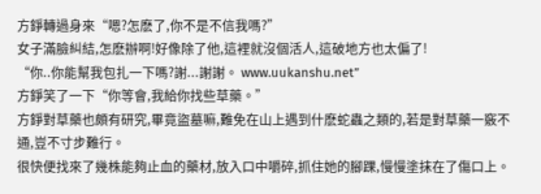方錚轉過身來“嗯?怎麽了,你不是不信我嗎?”
女子滿臉糾結,怎麽辦啊!好像除了他,這裡就沒個活人,這破地方也太偏了!
“你..你能幫我包扎一下嗎?謝...謝謝。 www.uukanshu.net”
方錚笑了一下“你等會,我給你找些草藥。”
方錚對草藥也頗有研究,畢竟盜墓嘛,難免在山上遇到什麽蛇蟲之類的,若是對草藥一竅不通,豈不寸步難行。
很快便找來了幾株能夠止血的藥材,放入口中嚼碎,抓住她的腳踝,慢慢塗抹在了傷口上。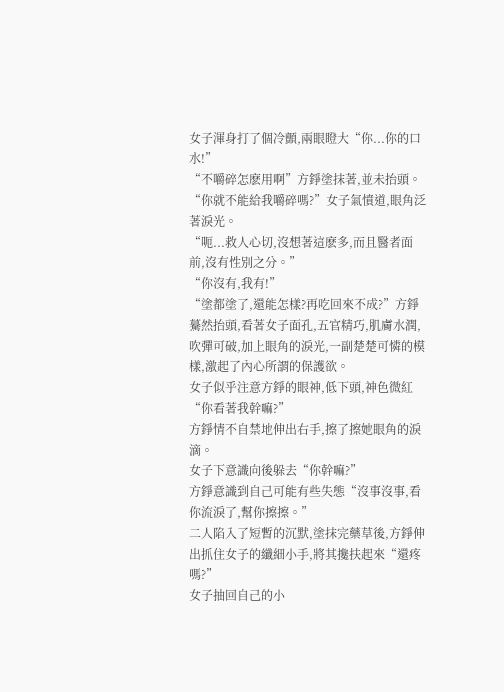女子渾身打了個冷顫,兩眼瞪大“你...你的口水!”
“不嚼碎怎麽用啊”方錚塗抹著,並未抬頭。
“你就不能給我嚼碎嗎?”女子氣憤道,眼角泛著淚光。
“呃...救人心切,沒想著這麽多,而且醫者面前,沒有性別之分。”
“你沒有,我有!”
“塗都塗了,還能怎樣?再吃回來不成?”方錚驀然抬頭,看著女子面孔,五官精巧,肌膚水潤,吹彈可破,加上眼角的淚光,一副楚楚可憐的模樣,激起了內心所謂的保護欲。
女子似乎注意方錚的眼神,低下頭,神色微紅“你看著我幹嘛?”
方錚情不自禁地伸出右手,擦了擦她眼角的淚滴。
女子下意識向後躲去“你幹嘛?”
方錚意識到自己可能有些失態“沒事沒事,看你流淚了,幫你擦擦。”
二人陷入了短暫的沉默,塗抹完藥草後,方錚伸出抓住女子的纖細小手,將其攙扶起來“還疼嗎?”
女子抽回自己的小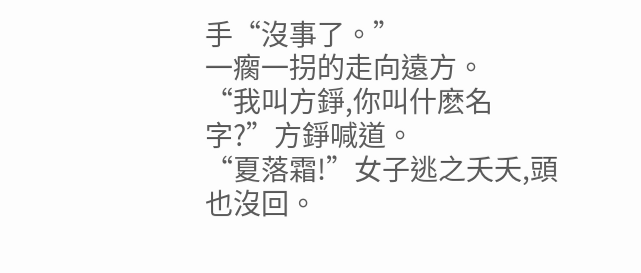手“沒事了。”
一瘸一拐的走向遠方。
“我叫方錚,你叫什麽名字?”方錚喊道。
“夏落霜!”女子逃之夭夭,頭也沒回。